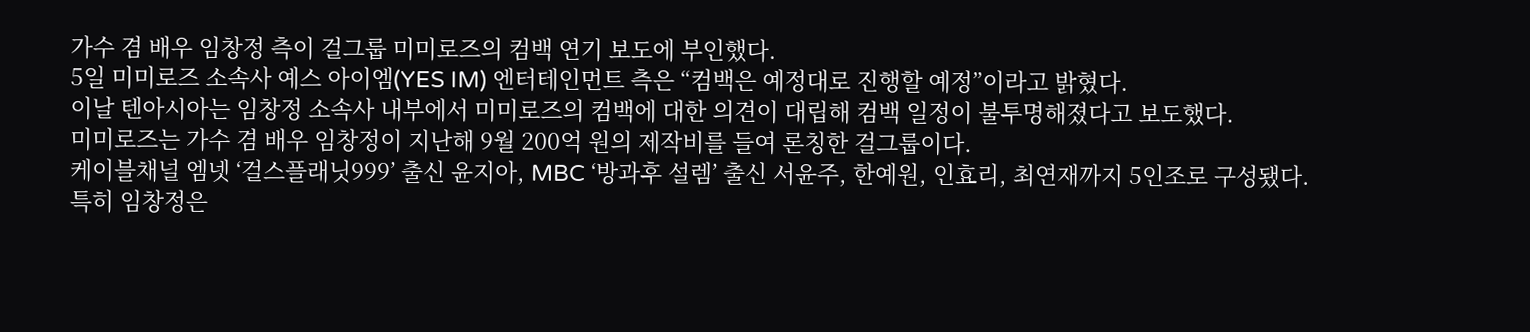가수 겸 배우 임창정 측이 걸그룹 미미로즈의 컴백 연기 보도에 부인했다.
5일 미미로즈 소속사 예스 아이엠(YES IM) 엔터테인먼트 측은 “컴백은 예정대로 진행할 예정”이라고 밝혔다.
이날 텐아시아는 임창정 소속사 내부에서 미미로즈의 컴백에 대한 의견이 대립해 컴백 일정이 불투명해졌다고 보도했다.
미미로즈는 가수 겸 배우 임창정이 지난해 9월 200억 원의 제작비를 들여 론칭한 걸그룹이다.
케이블채널 엠넷 ‘걸스플래닛999’ 출신 윤지아, MBC ‘방과후 설렘’ 출신 서윤주, 한예원, 인효리, 최연재까지 5인조로 구성됐다.
특히 임창정은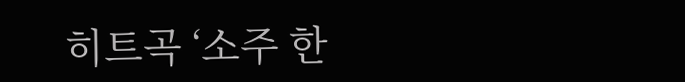히트곡 ‘소주 한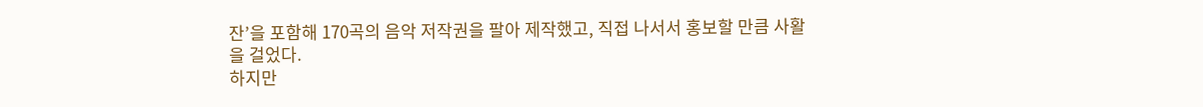잔’을 포함해 170곡의 음악 저작권을 팔아 제작했고, 직접 나서서 홍보할 만큼 사활을 걸었다.
하지만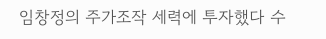임창정의 주가조작 세력에 투자했다 수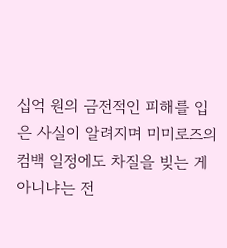십억 원의 금전적인 피해를 입은 사실이 알려지며 미미로즈의 컴백 일정에도 차질을 빚는 게 아니냐는 전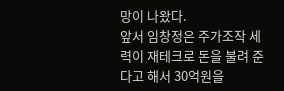망이 나왔다.
앞서 임창정은 주가조작 세력이 재테크로 돈을 불려 준다고 해서 30억원을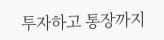투자하고 통장까지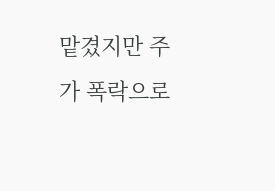맡겼지만 주가 폭락으로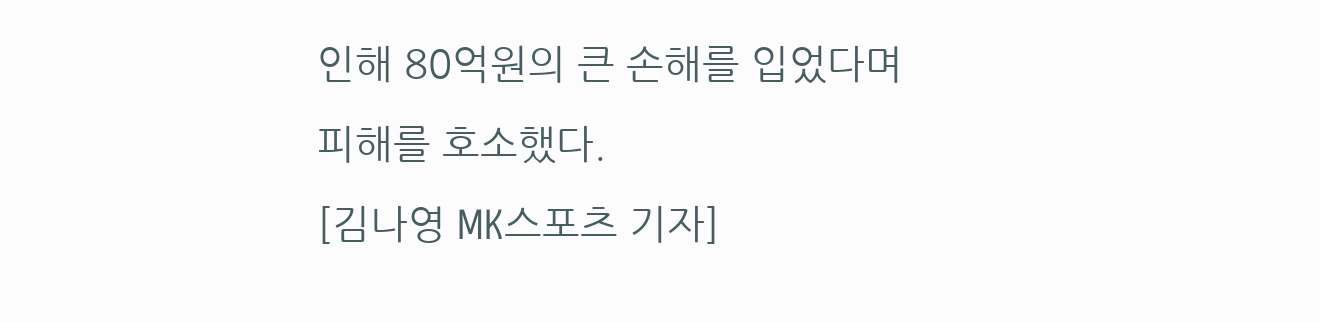인해 80억원의 큰 손해를 입었다며 피해를 호소했다.
[김나영 MK스포츠 기자]